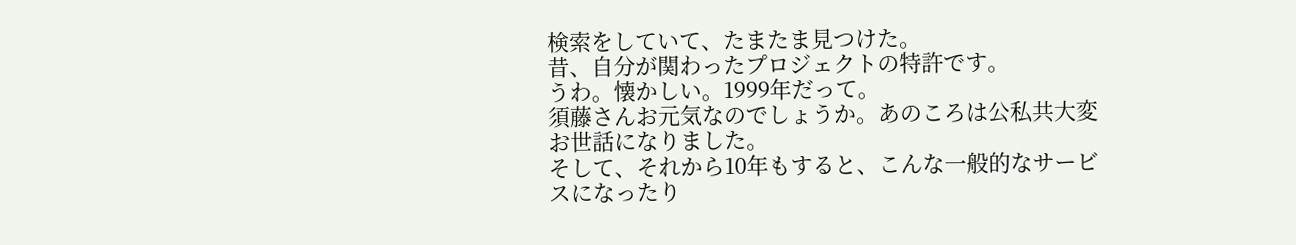検索をしていて、たまたま見つけた。
昔、自分が関わったプロジェクトの特許です。
うわ。懐かしい。1999年だって。
須藤さんお元気なのでしょうか。あのころは公私共大変お世話になりました。
そして、それから10年もすると、こんな一般的なサービスになったり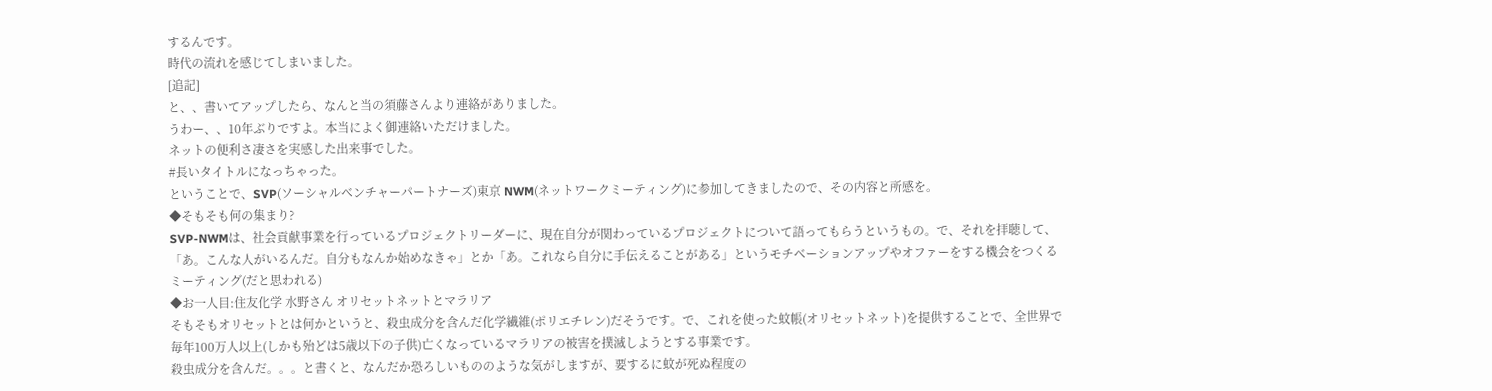するんです。
時代の流れを感じてしまいました。
[追記]
と、、書いてアップしたら、なんと当の須藤さんより連絡がありました。
うわー、、10年ぶりですよ。本当によく御連絡いただけました。
ネットの便利さ凄さを実感した出来事でした。
#長いタイトルになっちゃった。
ということで、SVP(ソーシャルベンチャーパートナーズ)東京 NWM(ネットワークミーティング)に参加してきましたので、その内容と所感を。
◆そもそも何の集まり?
SVP-NWMは、社会貢献事業を行っているプロジェクトリーダーに、現在自分が関わっているプロジェクトについて語ってもらうというもの。で、それを拝聴して、「あ。こんな人がいるんだ。自分もなんか始めなきゃ」とか「あ。これなら自分に手伝えることがある」というモチベーションアップやオファーをする機会をつくるミーティング(だと思われる)
◆お一人目:住友化学 水野さん オリセットネットとマラリア
そもそもオリセットとは何かというと、殺虫成分を含んだ化学繊維(ポリエチレン)だそうです。で、これを使った蚊帳(オリセットネット)を提供することで、全世界で毎年100万人以上(しかも殆どは5歳以下の子供)亡くなっているマラリアの被害を撲滅しようとする事業です。
殺虫成分を含んだ。。。と書くと、なんだか恐ろしいもののような気がしますが、要するに蚊が死ぬ程度の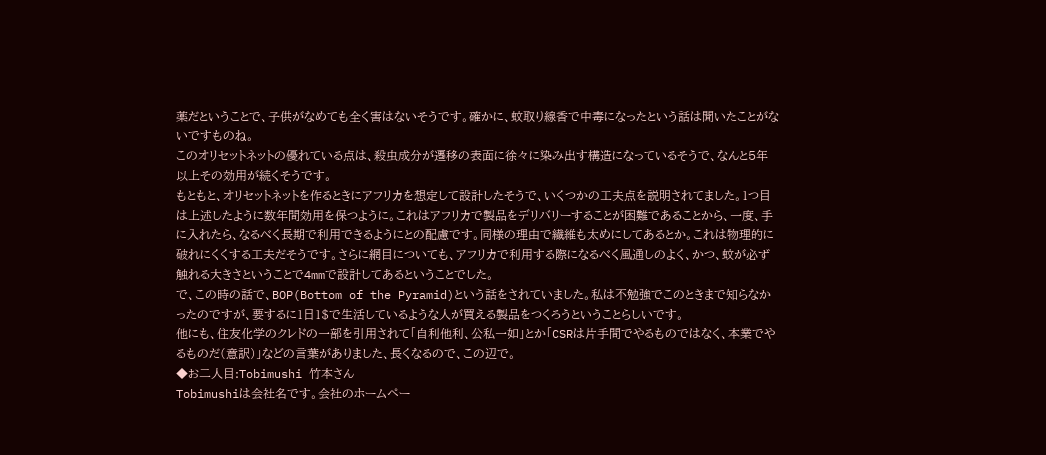薬だということで、子供がなめても全く害はないそうです。確かに、蚊取り線香で中毒になったという話は聞いたことがないですものね。
このオリセットネットの優れている点は、殺虫成分が遷移の表面に徐々に染み出す構造になっているそうで、なんと5年以上その効用が続くそうです。
もともと、オリセットネットを作るときにアフリカを想定して設計したそうで、いくつかの工夫点を説明されてました。1つ目は上述したように数年間効用を保つように。これはアフリカで製品をデリバリーすることが困難であることから、一度、手に入れたら、なるべく長期で利用できるようにとの配慮です。同様の理由で繊維も太めにしてあるとか。これは物理的に破れにくくする工夫だそうです。さらに網目についても、アフリカで利用する際になるべく風通しのよく、かつ、蚊が必ず触れる大きさということで4mmで設計してあるということでした。
で、この時の話で、BOP(Bottom of the Pyramid)という話をされていました。私は不勉強でこのときまで知らなかったのですが、要するに1日1$で生活しているような人が買える製品をつくろうということらしいです。
他にも、住友化学のクレドの一部を引用されて「自利他利、公私一如」とか「CSRは片手間でやるものではなく、本業でやるものだ(意訳)」などの言葉がありました、長くなるので、この辺で。
◆お二人目:Tobimushi 竹本さん
Tobimushiは会社名です。会社のホームペー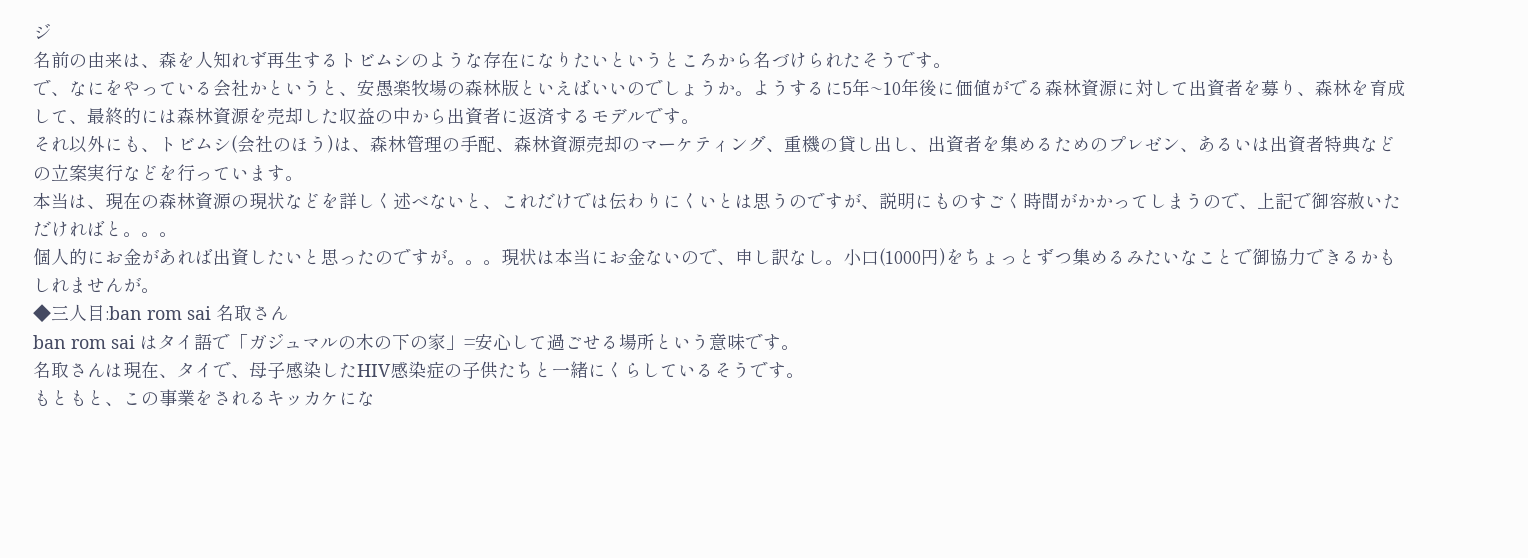ジ
名前の由来は、森を人知れず再生するトビムシのような存在になりたいというところから名づけられたそうです。
で、なにをやっている会社かというと、安愚楽牧場の森林版といえばいいのでしょうか。ようするに5年~10年後に価値がでる森林資源に対して出資者を募り、森林を育成して、最終的には森林資源を売却した収益の中から出資者に返済するモデルです。
それ以外にも、トビムシ(会社のほう)は、森林管理の手配、森林資源売却のマーケティング、重機の貸し出し、出資者を集めるためのプレゼン、あるいは出資者特典などの立案実行などを行っています。
本当は、現在の森林資源の現状などを詳しく述べないと、これだけでは伝わりにくいとは思うのですが、説明にものすごく時間がかかってしまうので、上記で御容赦いただければと。。。
個人的にお金があれば出資したいと思ったのですが。。。現状は本当にお金ないので、申し訳なし。小口(1000円)をちょっとずつ集めるみたいなことで御協力できるかもしれませんが。
◆三人目:ban rom sai 名取さん
ban rom sai はタイ語で「ガジュマルの木の下の家」=安心して過ごせる場所という意味です。
名取さんは現在、タイで、母子感染したHIV感染症の子供たちと一緒にくらしているそうです。
もともと、この事業をされるキッカケにな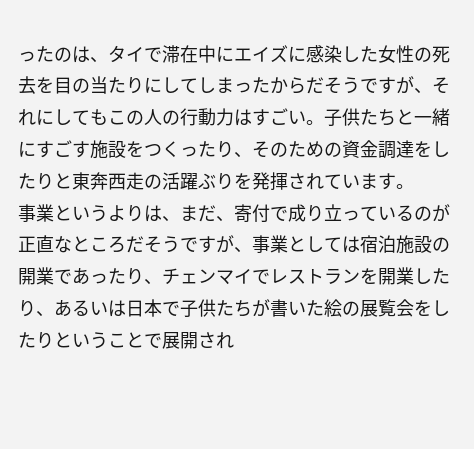ったのは、タイで滞在中にエイズに感染した女性の死去を目の当たりにしてしまったからだそうですが、それにしてもこの人の行動力はすごい。子供たちと一緒にすごす施設をつくったり、そのための資金調達をしたりと東奔西走の活躍ぶりを発揮されています。
事業というよりは、まだ、寄付で成り立っているのが正直なところだそうですが、事業としては宿泊施設の開業であったり、チェンマイでレストランを開業したり、あるいは日本で子供たちが書いた絵の展覧会をしたりということで展開され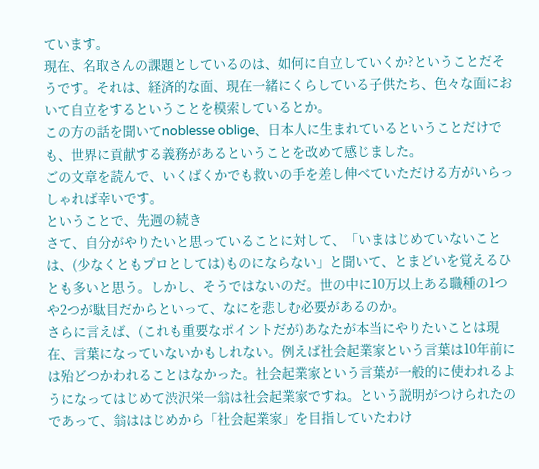ています。
現在、名取さんの課題としているのは、如何に自立していくか?ということだそうです。それは、経済的な面、現在一緒にくらしている子供たち、色々な面において自立をするということを模索しているとか。
この方の話を聞いてnoblesse oblige、日本人に生まれているということだけでも、世界に貢献する義務があるということを改めて感じました。
ごの文章を読んで、いくばくかでも救いの手を差し伸べていただける方がいらっしゃれば幸いです。
ということで、先週の続き
さて、自分がやりたいと思っていることに対して、「いまはじめていないことは、(少なくともプロとしては)ものにならない」と聞いて、とまどいを覚えるひとも多いと思う。しかし、そうではないのだ。世の中に10万以上ある職種の1つや2つが駄目だからといって、なにを悲しむ必要があるのか。
さらに言えば、(これも重要なポイントだが)あなたが本当にやりたいことは現在、言葉になっていないかもしれない。例えば社会起業家という言葉は10年前には殆どつかわれることはなかった。社会起業家という言葉が一般的に使われるようになってはじめて渋沢栄一翁は社会起業家ですね。という説明がつけられたのであって、翁ははじめから「社会起業家」を目指していたわけ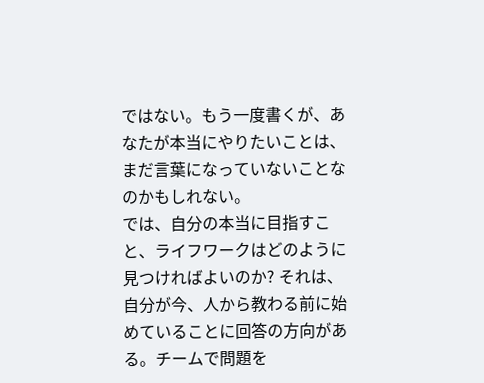ではない。もう一度書くが、あなたが本当にやりたいことは、まだ言葉になっていないことなのかもしれない。
では、自分の本当に目指すこと、ライフワークはどのように見つければよいのか? それは、自分が今、人から教わる前に始めていることに回答の方向がある。チームで問題を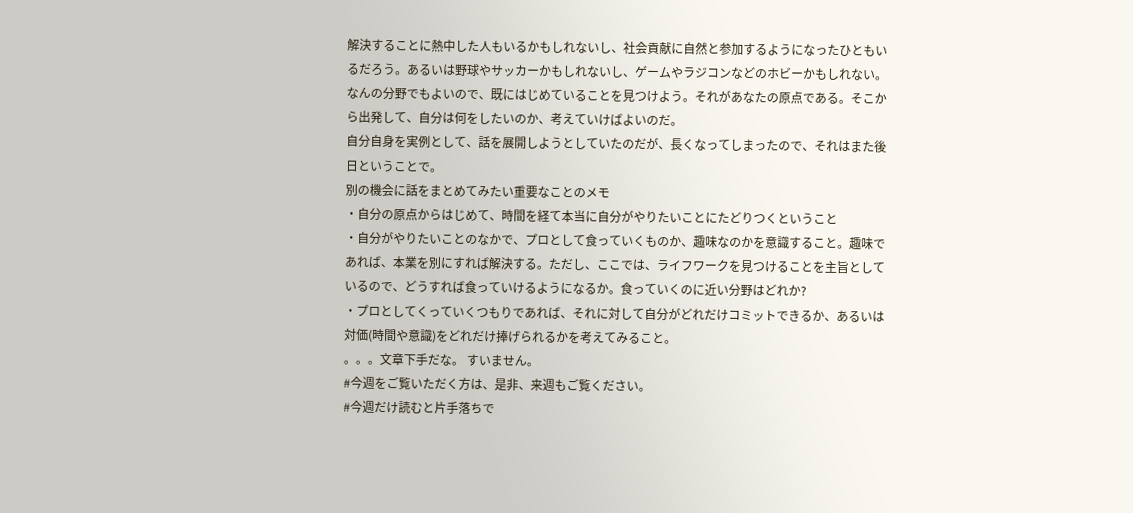解決することに熱中した人もいるかもしれないし、社会貢献に自然と参加するようになったひともいるだろう。あるいは野球やサッカーかもしれないし、ゲームやラジコンなどのホビーかもしれない。なんの分野でもよいので、既にはじめていることを見つけよう。それがあなたの原点である。そこから出発して、自分は何をしたいのか、考えていけばよいのだ。
自分自身を実例として、話を展開しようとしていたのだが、長くなってしまったので、それはまた後日ということで。
別の機会に話をまとめてみたい重要なことのメモ
・自分の原点からはじめて、時間を経て本当に自分がやりたいことにたどりつくということ
・自分がやりたいことのなかで、プロとして食っていくものか、趣味なのかを意識すること。趣味であれば、本業を別にすれば解決する。ただし、ここでは、ライフワークを見つけることを主旨としているので、どうすれば食っていけるようになるか。食っていくのに近い分野はどれか?
・プロとしてくっていくつもりであれば、それに対して自分がどれだけコミットできるか、あるいは対価(時間や意識)をどれだけ捧げられるかを考えてみること。
。。。文章下手だな。 すいません。
#今週をご覧いただく方は、是非、来週もご覧ください。
#今週だけ読むと片手落ちで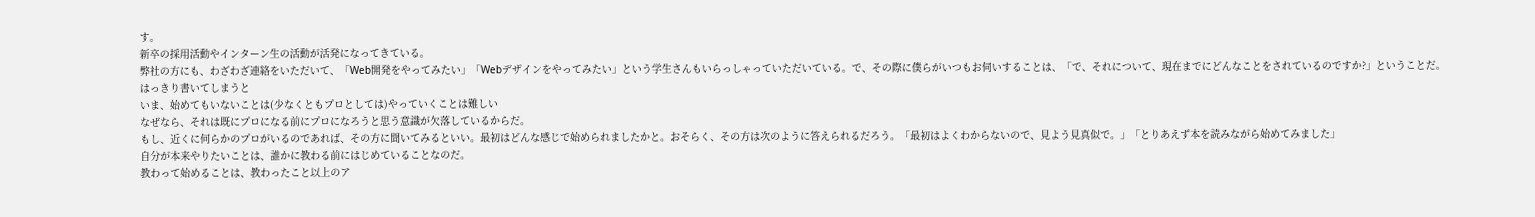す。
新卒の採用活動やインターン生の活動が活発になってきている。
弊社の方にも、わざわざ連絡をいただいて、「Web開発をやってみたい」「Webデザインをやってみたい」という学生さんもいらっしゃっていただいている。で、その際に僕らがいつもお伺いすることは、「で、それについて、現在までにどんなことをされているのですか?」ということだ。
はっきり書いてしまうと
いま、始めてもいないことは(少なくともプロとしては)やっていくことは難しい
なぜなら、それは既にプロになる前にプロになろうと思う意識が欠落しているからだ。
もし、近くに何らかのプロがいるのであれば、その方に聞いてみるといい。最初はどんな感じで始められましたかと。おそらく、その方は次のように答えられるだろう。「最初はよくわからないので、見よう見真似で。」「とりあえず本を読みながら始めてみました」
自分が本来やりたいことは、誰かに教わる前にはじめていることなのだ。
教わって始めることは、教わったこと以上のア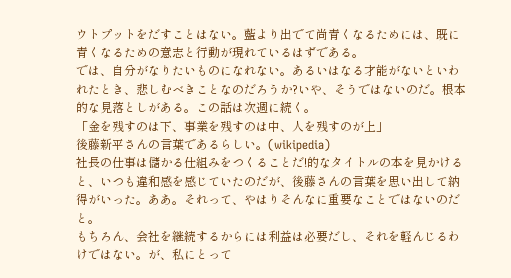ウトプットをだすことはない。藍より出でて尚青くなるためには、既に青くなるための意志と行動が現れているはずである。
では、自分がなりたいものになれない。あるいはなる才能がないといわれたとき、悲しむべきことなのだろうか?いや、そうではないのだ。根本的な見落としがある。この話は次週に続く。
「金を残すのは下、事業を残すのは中、人を残すのが上」
後藤新平さんの言葉であるらしい。(wikipedia)
社長の仕事は儲かる仕組みをつくることだ!的なタイトルの本を見かけると、いつも違和感を感じていたのだが、後藤さんの言葉を思い出して納得がいった。ああ。それって、やはりそんなに重要なことではないのだと。
もちろん、会社を継続するからには利益は必要だし、それを軽んじるわけではない。が、私にとって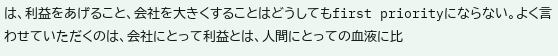は、利益をあげること、会社を大きくすることはどうしてもfirst priorityにならない。よく言わせていただくのは、会社にとって利益とは、人間にとっての血液に比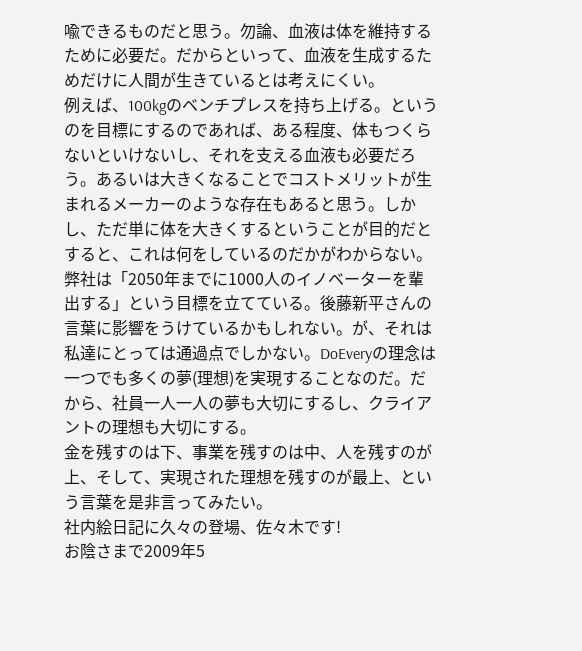喩できるものだと思う。勿論、血液は体を維持するために必要だ。だからといって、血液を生成するためだけに人間が生きているとは考えにくい。
例えば、100kgのベンチプレスを持ち上げる。というのを目標にするのであれば、ある程度、体もつくらないといけないし、それを支える血液も必要だろう。あるいは大きくなることでコストメリットが生まれるメーカーのような存在もあると思う。しかし、ただ単に体を大きくするということが目的だとすると、これは何をしているのだかがわからない。
弊社は「2050年までに1000人のイノベーターを輩出する」という目標を立てている。後藤新平さんの言葉に影響をうけているかもしれない。が、それは私達にとっては通過点でしかない。DoEveryの理念は一つでも多くの夢(理想)を実現することなのだ。だから、社員一人一人の夢も大切にするし、クライアントの理想も大切にする。
金を残すのは下、事業を残すのは中、人を残すのが上、そして、実現された理想を残すのが最上、という言葉を是非言ってみたい。
社内絵日記に久々の登場、佐々木です!
お陰さまで2009年5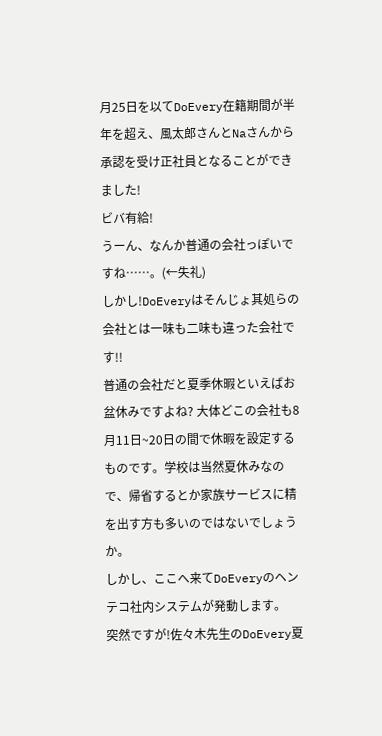月25日を以てDoEvery在籍期間が半年を超え、風太郎さんとNaさんから承認を受け正社員となることができました!
ビバ有給!
うーん、なんか普通の会社っぽいですね……。(←失礼)
しかし!DoEveryはそんじょ其処らの会社とは一味も二味も違った会社です!!
普通の会社だと夏季休暇といえばお盆休みですよね? 大体どこの会社も8月11日~20日の間で休暇を設定するものです。学校は当然夏休みなので、帰省するとか家族サービスに精を出す方も多いのではないでしょうか。
しかし、ここへ来てDoEveryのヘンテコ社内システムが発動します。
突然ですが!佐々木先生のDoEvery夏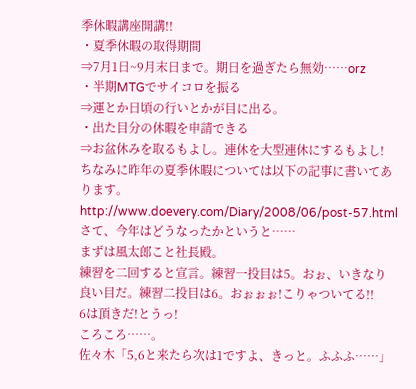季休暇講座開講!!
・夏季休暇の取得期間
⇒7月1日~9月末日まで。期日を過ぎたら無効……orz
・半期MTGでサイコロを振る
⇒運とか日頃の行いとかが目に出る。
・出た目分の休暇を申請できる
⇒お盆休みを取るもよし。連休を大型連休にするもよし!
ちなみに昨年の夏季休暇については以下の記事に書いてあります。
http://www.doevery.com/Diary/2008/06/post-57.html
さて、今年はどうなったかというと……
まずは風太郎こと社長殿。
練習を二回すると宣言。練習一投目は5。おぉ、いきなり良い目だ。練習二投目は6。おぉぉぉ!こりゃついてる!!
6は頂きだ!とうっ!
ころころ……。
佐々木「5,6と来たら次は1ですよ、きっと。ふふふ……」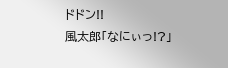ドドン!!
風太郎「なにぃっ!?」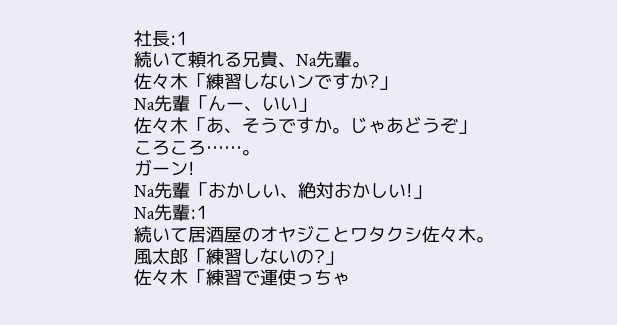社長:1
続いて頼れる兄貴、Na先輩。
佐々木「練習しないンですか?」
Na先輩「んー、いい」
佐々木「あ、そうですか。じゃあどうぞ」
ころころ……。
ガーン!
Na先輩「おかしい、絶対おかしい!」
Na先輩:1
続いて居酒屋のオヤジことワタクシ佐々木。
風太郎「練習しないの?」
佐々木「練習で運使っちゃ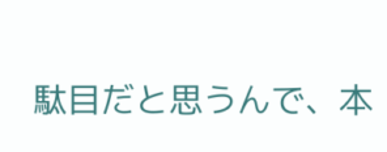駄目だと思うんで、本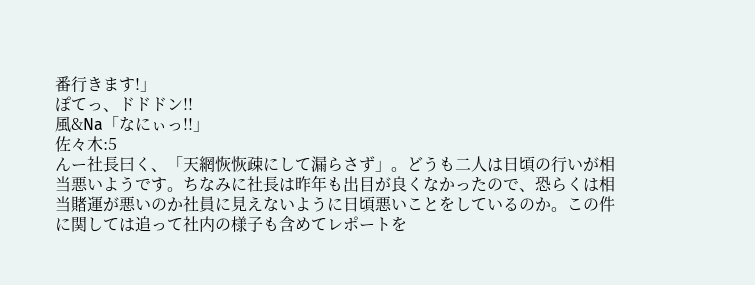番行きます!」
ぽてっ、ドドドン!!
風&Na「なにぃっ!!」
佐々木:5
んー社長曰く、「天網恢恢疎にして漏らさず」。どうも二人は日頃の行いが相当悪いようです。ちなみに社長は昨年も出目が良くなかったので、恐らくは相当賭運が悪いのか社員に見えないように日頃悪いことをしているのか。この件に関しては追って社内の様子も含めてレポートを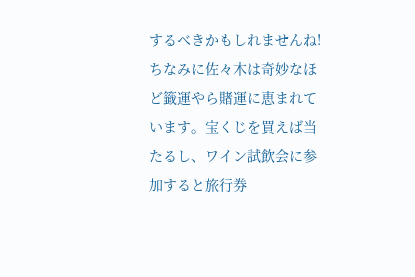するべきかもしれませんね!
ちなみに佐々木は奇妙なほど籤運やら賭運に恵まれています。宝くじを買えば当たるし、ワイン試飲会に参加すると旅行券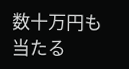数十万円も当たる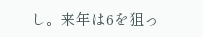し。来年は6を狙っ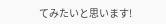てみたいと思います!